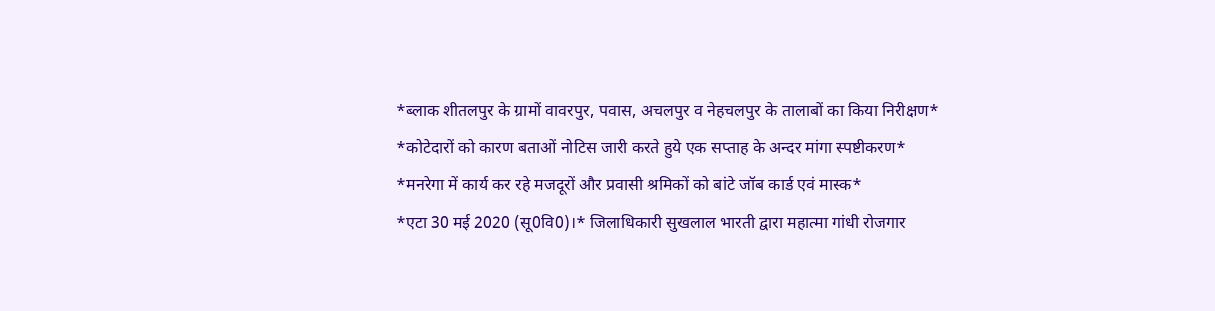*ब्लाक शीतलपुर के ग्रामों वावरपुर, पवास, अचलपुर व नेहचलपुर के तालाबों का किया निरीक्षण*
*कोटेदारों को कारण बताओं नोटिस जारी करते हुये एक सप्ताह के अन्दर मांगा स्पष्टीकरण*
*मनरेगा में कार्य कर रहे मजदूरों और प्रवासी श्रमिकों को बांटे जॉब कार्ड एवं मास्क*
*एटा 30 मई 2020 (सू0वि0)।* जिलाधिकारी सुखलाल भारती द्वारा महात्मा गांधी रोजगार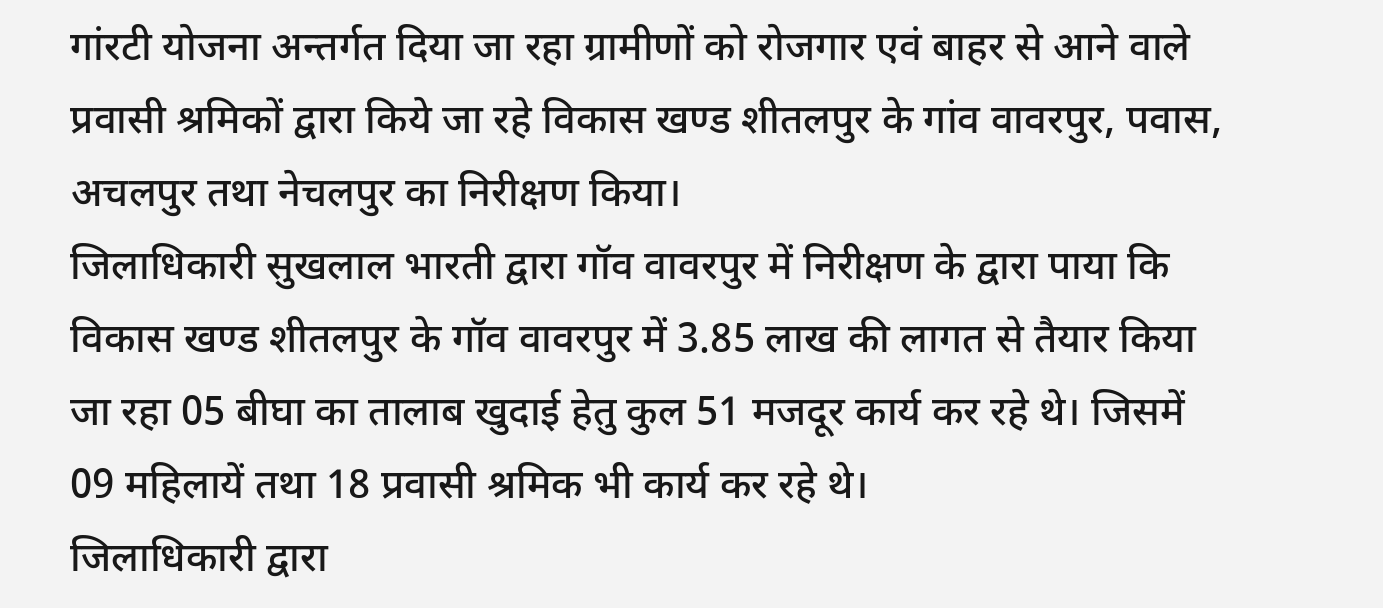गांरटी योजना अन्तर्गत दिया जा रहा ग्रामीणों को रोजगार एवं बाहर से आने वाले प्रवासी श्रमिकों द्वारा किये जा रहे विकास खण्ड शीतलपुर के गांव वावरपुर, पवास, अचलपुर तथा नेचलपुर का निरीक्षण किया।
जिलाधिकारी सुखलाल भारती द्वारा गॉव वावरपुर में निरीक्षण के द्वारा पाया कि विकास खण्ड शीतलपुर के गॉव वावरपुर में 3.85 लाख की लागत से तैयार किया जा रहा 05 बीघा का तालाब खुदाई हेतु कुल 51 मजदूर कार्य कर रहे थे। जिसमें 09 महिलायें तथा 18 प्रवासी श्रमिक भी कार्य कर रहे थे।
जिलाधिकारी द्वारा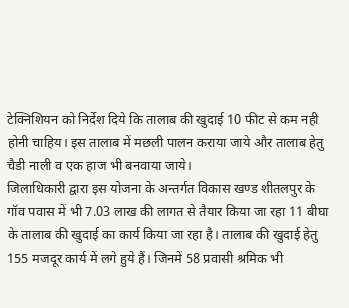टेक्निशियन को निर्देश दिये कि तालाब की खुदाई 10 फीट से कम नही होनी चाहिय। इस तालाब में मछली पालन कराया जाये और तालाब हेतु चैडी नाली व एक हाज भी बनवाया जाये।
जिलाधिकारी द्वारा इस योजना के अन्तर्गत विकास खण्ड शीतलपुर के गॉव पवास में भी 7.03 लाख की लागत से तैयार किया जा रहा 11 बीघा के तालाब की खुदाई का कार्य किया जा रहा है। तालाब की खुदाई हेतु 155 मजदूर कार्य में लगे हुये हैं। जिनमें 58 प्रवासी श्रमिक भी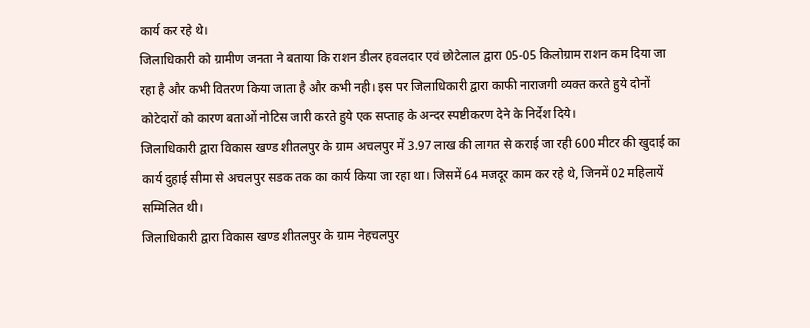कार्य कर रहे थे।
जिलाधिकारी को ग्रामीण जनता ने बताया कि राशन डीलर हवलदार एवं छोटेलाल द्वारा 05-05 किलोग्राम राशन कम दिया जा रहा है और कभी वितरण किया जाता है और कभी नही। इस पर जिलाधिकारी द्वारा काफी नाराजगी व्यक्त करते हुये दोनों कोटेदारों को कारण बताओं नोटिस जारी करते हुये एक सप्ताह के अन्दर स्पष्टीकरण देने के निर्देश दिये।
जिलाधिकारी द्वारा विकास खण्ड शीतलपुर के ग्राम अचलपुर में 3.97 लाख की लागत से कराई जा रही 600 मीटर की खुदाई का कार्य दुहाई सीमा से अचलपुर सडक तक का कार्य किया जा रहा था। जिसमें 64 मजदूर काम कर रहे थे, जिनमें 02 महिलायें सम्मिलित थी।
जिलाधिकारी द्वारा विकास खण्ड शीतलपुर के ग्राम नेहचलपुर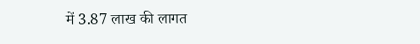में 3.87 लाख की लागत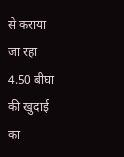से कराया जा रहा 4.50 बीघा की खुदाई का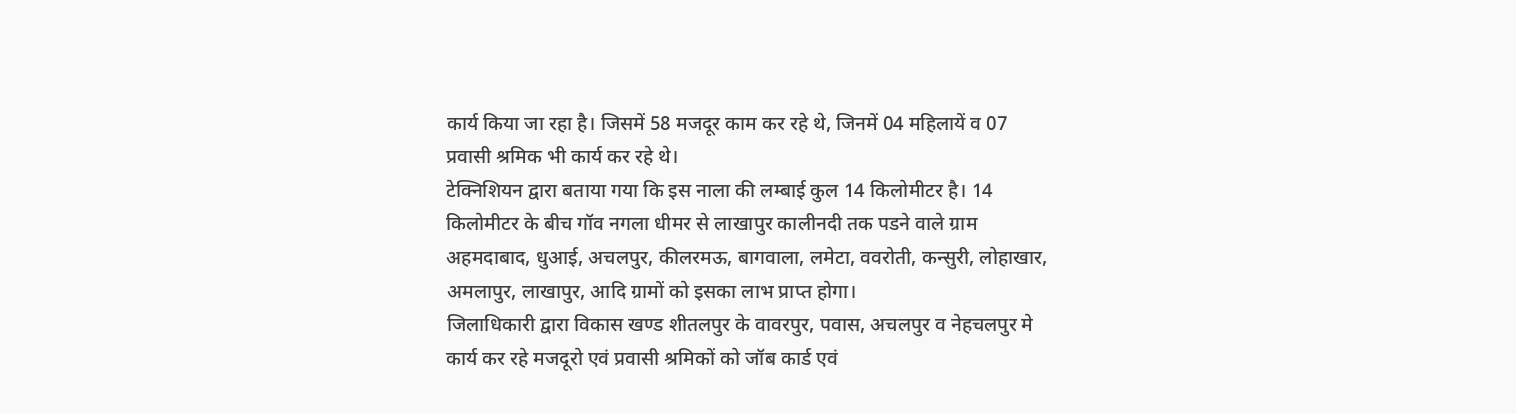कार्य किया जा रहा है। जिसमें 58 मजदूर काम कर रहे थे, जिनमें 04 महिलायें व 07 प्रवासी श्रमिक भी कार्य कर रहे थे।
टेक्निशियन द्वारा बताया गया कि इस नाला की लम्बाई कुल 14 किलोमीटर है। 14 किलोमीटर के बीच गॉव नगला धीमर से लाखापुर कालीनदी तक पडने वाले ग्राम अहमदाबाद, धुआई, अचलपुर, कीलरमऊ, बागवाला, लमेटा, ववरोती, कन्सुरी, लोहाखार, अमलापुर, लाखापुर, आदि ग्रामों को इसका लाभ प्राप्त होगा।
जिलाधिकारी द्वारा विकास खण्ड शीतलपुर के वावरपुर, पवास, अचलपुर व नेहचलपुर मे कार्य कर रहे मजदूरो एवं प्रवासी श्रमिकों को जॉब कार्ड एवं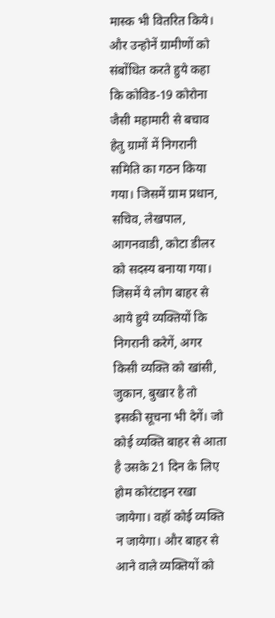मास्क भी वितरित किये। और उन्होनें ग्रामीणों को संबोंधित करते हुये कहा कि कोविड-19 कोरोना जैसी महामारी से बचाव हेतु ग्रामों में निगरानी समिति का गठन किया गया। जिसमें ग्राम प्रधान, सचिव, लेखपाल, आगनवाडी, कोटा डीलर को सदस्य बनाया गया। जिसमें ये लोग बाहर से आये हुये व्यक्तियों कि निगरानी करेगें, अगर किसी व्यक्ति को खांसी, जुकान, बुखार है तो इसकी सूचना भी देगें। जो कोई व्यक्ति बाहर से आता है उसके 21 दिन के लिए होम कोरंटाइन रखा जायेगा। वहॉ कोई व्यक्ति न जायेगा। और बाहर से आने वाले व्यक्तियों को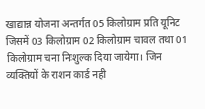खाद्यान्न योजना अन्तर्गत 05 किलोग्राम प्रति यूनिट जिसमें 03 किलोग्राम 02 किलोग्राम चावल तथा 01 किलोग्राम चना निःशुल्क दिया जायेगा। जिन व्यक्तियों के राशन कार्ड नही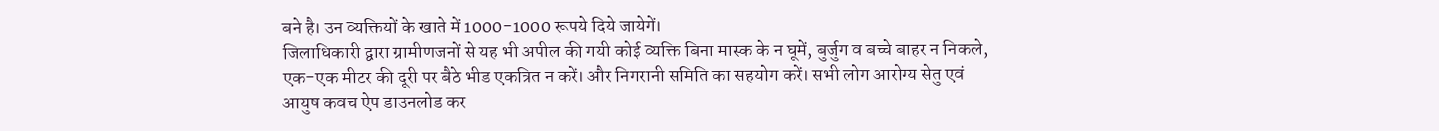बने है। उन व्यक्तियों के खाते में 1000-1000 रूपये दिये जायेगें।
जिलाधिकारी द्वारा ग्रामीणजनों से यह भी अपील की गयी कोई व्यक्ति बिना मास्क के न घूमें, बुर्जुग व बच्चे बाहर न निकले, एक-एक मीटर की दूरी पर बैठे भीड एकत्रित न करें। और निगरानी समिति का सहयोग करें। सभी लोग आरोग्य सेतु एवं आयुष कवच ऐप डाउनलोड कर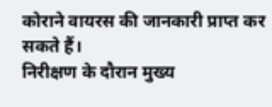कोराने वायरस की जानकारी प्राप्त कर सकते हैं।
निरीक्षण के दौरान मुख्य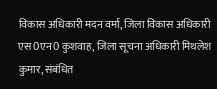विकास अधिकारी मदन वर्मा, जिला विकास अधिकारी एस0एन0 कुशवाह, जिला सूचना अधिकारी मिथलेश कुमार, संबंधित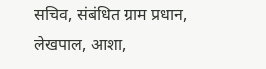सचिव, संबंधित ग्राम प्रधान, लेखपाल, आशा,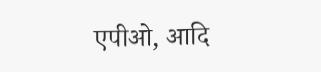एपीओ, आदि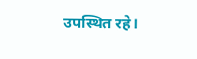उपस्थित रहे।